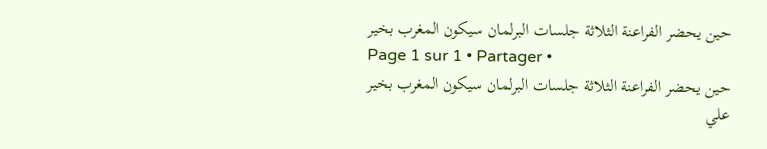حين يحضر الفراعنة الثلاثة جلسات البرلمان سيكون المغرب بخير
Page 1 sur 1 • Partager •
حين يحضر الفراعنة الثلاثة جلسات البرلمان سيكون المغرب بخير
علي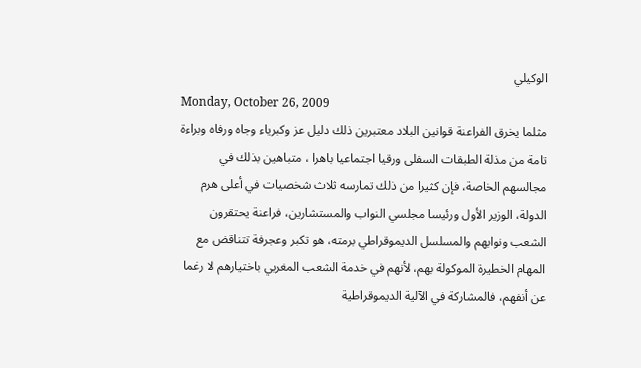الوكيلي
Monday, October 26, 2009
مثلما يخرق الفراعنة قوانين البلاد معتبرين ذلك دليل عز وكبرياء وجاه ورفاه وبراءة تامة من مذلة الطبقات السفلى ورقيا اجتماعيا باهرا ، متباهين بذلك في مجالسهم الخاصة، فإن كثيرا من ذلك تمارسه ثلاث شخصيات في أعلى هرم الدولة، الوزير الأول ورئيسا مجلسي النواب والمستشارين، فراعنة يحتقرون الشعب ونوابهم والمسلسل الديموقراطي برمته، هو تكبر وعجرفة تتناقض مع المهام الخطيرة الموكولة بهم، لأنهم في خدمة الشعب المغربي باختيارهم لا رغما عن أنفهم، فالمشاركة في الآلية الديموقراطية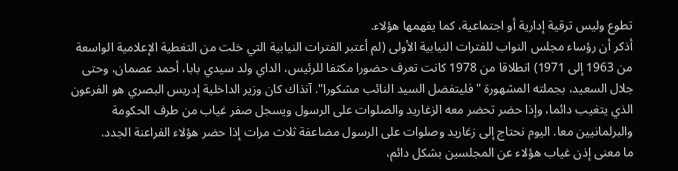تطوع وليس ترقية إدارية أو اجتماعية، كما يفهمها هؤلاء.
أذكر أن رؤساء مجلس النواب للفترات النيابية الأولى (لم أعتبر الفترات النيابية التي خلت من التغطية الإعلامية الواسعة من 1963 إلى 1971) انطلاقا من 1978 كانت تعرف حضورا مكثفا للرئيس، الداي ولد سيدي بابا، أحمد عصمان، وحتى جلال السعيد، بجملته المشهورة "فليتفضل السيد النائب مشكورا". آنذاك كان وزير الداخلية إدريس البصري هو الفرعون الذي يتغيب دائما، وإذا حضر تحضر معه الزغاريد والصلوات على الرسول ويسجل صفر غياب من طرف الحكومة والبرلمانيين معا. اليوم نحتاج إلى زغاريد وصلوات على الرسول مضاعفة ثلاث مرات إذا حضر هؤلاء الفراعنة الجدد.
ما معنى إذن غياب هؤلاء عن المجلسين بشكل دائم،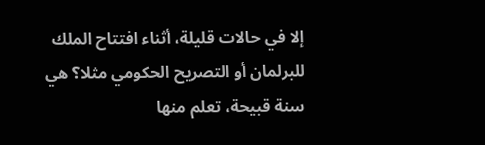إلا في حالات قليلة، أثناء افتتاح الملك للبرلمان أو التصريح الحكومي مثلا؟ هي سنة قبيحة، تعلم منها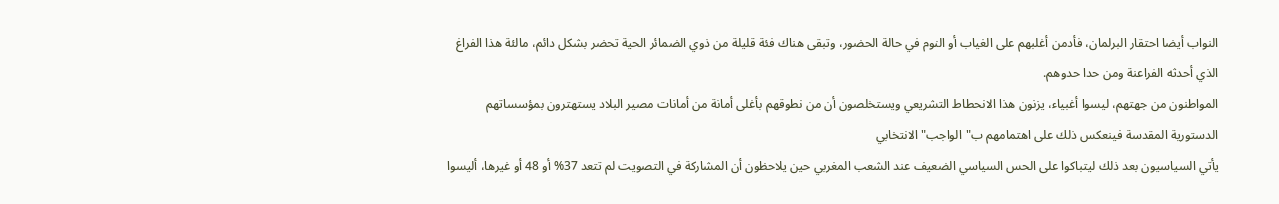النواب أيضا احتقار البرلمان، فأدمن أغلبهم على الغياب أو النوم في حالة الحضور، وتبقى هناك فئة قليلة من ذوي الضمائر الحية تحضر بشكل دائم، مالئة هذا الفراغ الذي أحدثه الفراعنة ومن حدا حدوهم.
المواطنون من جهتهم، ليسوا أغبياء، يزنون هذا الانحطاط التشريعي ويستخلصون أن من نطوقهم بأغلى أمانة من أمانات مصير البلاد يستهترون بمؤسساتهم الدستورية المقدسة فينعكس ذلك على اهتمامهم ب"الواجب" الانتخابي
يأتي السياسيون بعد ذلك ليتباكوا على الحس السياسي الضعيف عند الشعب المغربي حين يلاحظون أن المشاركة في التصويت لم تتعد 37% أو 48 أو غيرها، أليسوا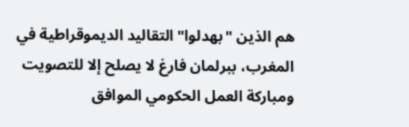هم الذين "بهدلوا" التقاليد الديموقراطية في المغرب، ببرلمان فارغ لا يصلح إلا للتصويت ومباركة العمل الحكومي الموافق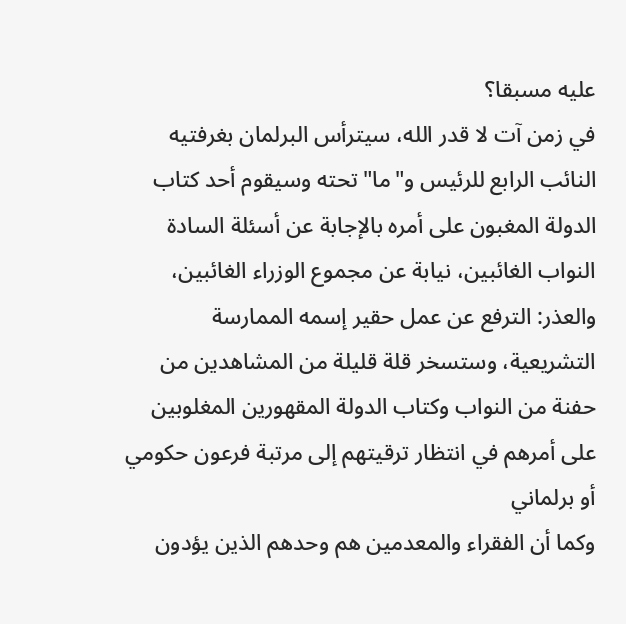عليه مسبقا؟
في زمن آت لا قدر الله، سيترأس البرلمان بغرفتيه النائب الرابع للرئيس و"ما" تحته وسيقوم أحد كتاب الدولة المغبون على أمره بالإجابة عن أسئلة السادة النواب الغائبين، نيابة عن مجموع الوزراء الغائبين، والعذر: الترفع عن عمل حقير إسمه الممارسة التشريعية، وستسخر قلة قليلة من المشاهدين من حفنة من النواب وكتاب الدولة المقهورين المغلوبين على أمرهم في انتظار ترقيتهم إلى مرتبة فرعون حكومي أو برلماني
وكما أن الفقراء والمعدمين هم وحدهم الذين يؤدون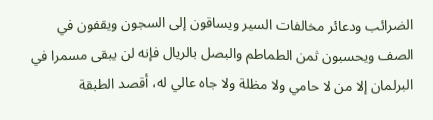الضرائب ودعائر مخالفات السير ويساقون إلى السجون ويقفون في الصف ويحسبون ثمن الطماطم والبصل بالريال فإنه لن يبقى مسمرا في البرلمان إلا من لا حامي ولا مظلة ولا جاه عالي له، أقصد الطبقة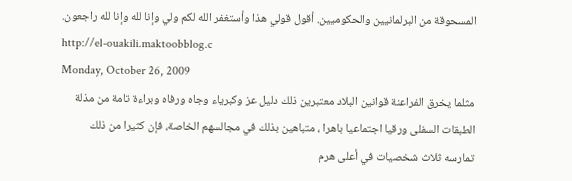المسحوقة من البرلمانيين والحكوميين. أقول قولي هذا وأستغفر الله لكم ولي وإنا لله وإنا لله راجعون.
http://el-ouakili.maktoobblog.c
Monday, October 26, 2009
مثلما يخرق الفراعنة قوانين البلاد معتبرين ذلك دليل عز وكبرياء وجاه ورفاه وبراءة تامة من مذلة الطبقات السفلى ورقيا اجتماعيا باهرا ، متباهين بذلك في مجالسهم الخاصة، فإن كثيرا من ذلك تمارسه ثلاث شخصيات في أعلى هرم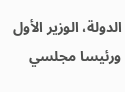الدولة، الوزير الأول ورئيسا مجلسي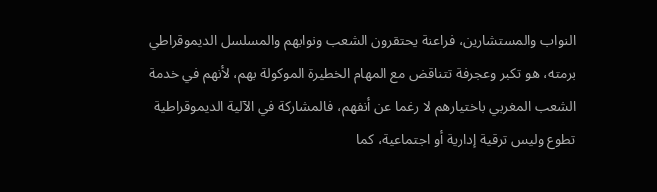النواب والمستشارين، فراعنة يحتقرون الشعب ونوابهم والمسلسل الديموقراطي برمته، هو تكبر وعجرفة تتناقض مع المهام الخطيرة الموكولة بهم، لأنهم في خدمة الشعب المغربي باختيارهم لا رغما عن أنفهم، فالمشاركة في الآلية الديموقراطية تطوع وليس ترقية إدارية أو اجتماعية، كما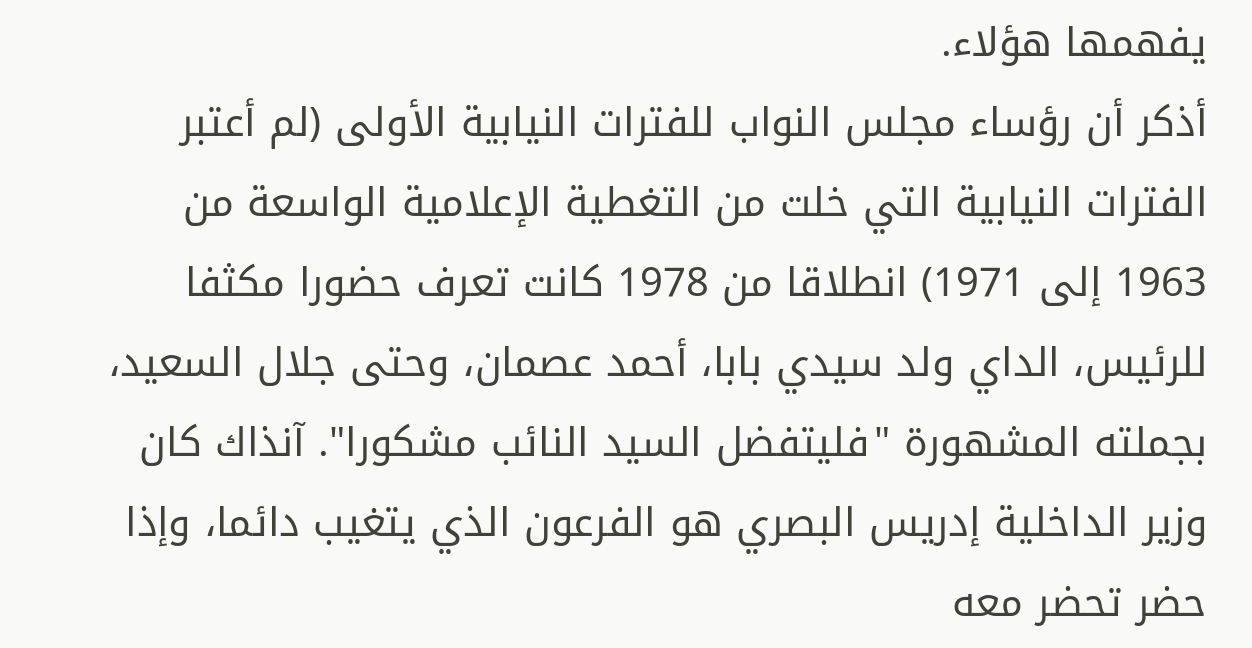يفهمها هؤلاء.
أذكر أن رؤساء مجلس النواب للفترات النيابية الأولى (لم أعتبر الفترات النيابية التي خلت من التغطية الإعلامية الواسعة من 1963 إلى 1971) انطلاقا من 1978 كانت تعرف حضورا مكثفا للرئيس، الداي ولد سيدي بابا، أحمد عصمان، وحتى جلال السعيد، بجملته المشهورة "فليتفضل السيد النائب مشكورا". آنذاك كان وزير الداخلية إدريس البصري هو الفرعون الذي يتغيب دائما، وإذا حضر تحضر معه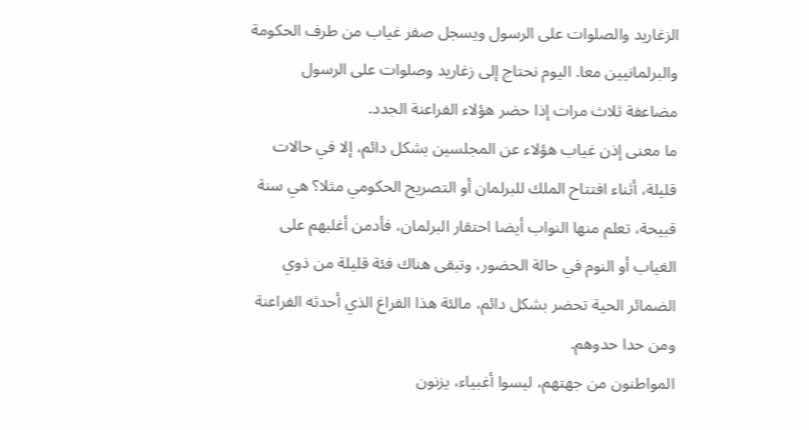الزغاريد والصلوات على الرسول ويسجل صفر غياب من طرف الحكومة والبرلمانيين معا. اليوم نحتاج إلى زغاريد وصلوات على الرسول مضاعفة ثلاث مرات إذا حضر هؤلاء الفراعنة الجدد.
ما معنى إذن غياب هؤلاء عن المجلسين بشكل دائم، إلا في حالات قليلة، أثناء افتتاح الملك للبرلمان أو التصريح الحكومي مثلا؟ هي سنة قبيحة، تعلم منها النواب أيضا احتقار البرلمان، فأدمن أغلبهم على الغياب أو النوم في حالة الحضور، وتبقى هناك فئة قليلة من ذوي الضمائر الحية تحضر بشكل دائم، مالئة هذا الفراغ الذي أحدثه الفراعنة ومن حدا حدوهم.
المواطنون من جهتهم، ليسوا أغبياء، يزنون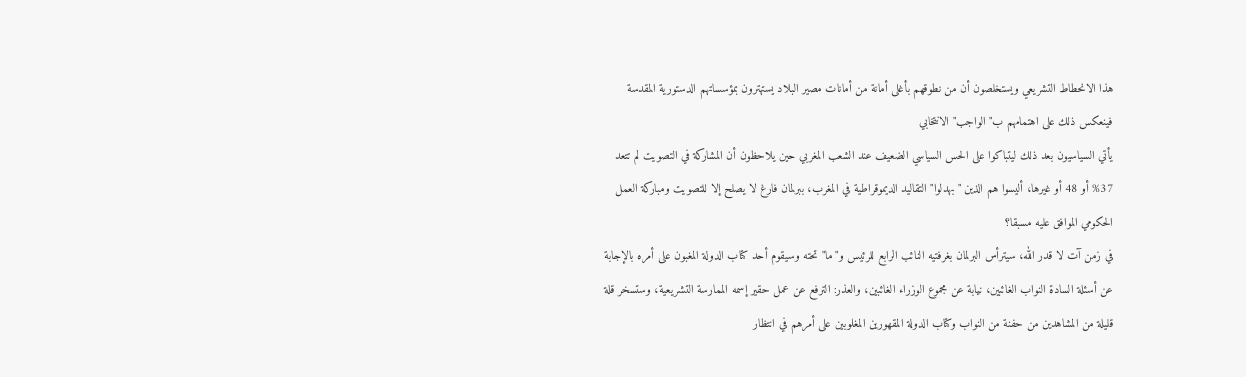هذا الانحطاط التشريعي ويستخلصون أن من نطوقهم بأغلى أمانة من أمانات مصير البلاد يستهترون بمؤسساتهم الدستورية المقدسة فينعكس ذلك على اهتمامهم ب"الواجب" الانتخابي
يأتي السياسيون بعد ذلك ليتباكوا على الحس السياسي الضعيف عند الشعب المغربي حين يلاحظون أن المشاركة في التصويت لم تتعد 37% أو 48 أو غيرها، أليسوا هم الذين "بهدلوا" التقاليد الديموقراطية في المغرب، ببرلمان فارغ لا يصلح إلا للتصويت ومباركة العمل الحكومي الموافق عليه مسبقا؟
في زمن آت لا قدر الله، سيترأس البرلمان بغرفتيه النائب الرابع للرئيس و"ما" تحته وسيقوم أحد كتاب الدولة المغبون على أمره بالإجابة عن أسئلة السادة النواب الغائبين، نيابة عن مجموع الوزراء الغائبين، والعذر: الترفع عن عمل حقير إسمه الممارسة التشريعية، وستسخر قلة قليلة من المشاهدين من حفنة من النواب وكتاب الدولة المقهورين المغلوبين على أمرهم في انتظار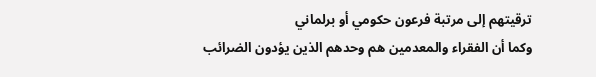ترقيتهم إلى مرتبة فرعون حكومي أو برلماني
وكما أن الفقراء والمعدمين هم وحدهم الذين يؤدون الضرائب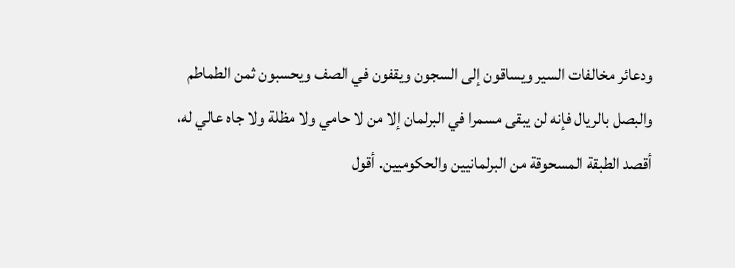ودعائر مخالفات السير ويساقون إلى السجون ويقفون في الصف ويحسبون ثمن الطماطم والبصل بالريال فإنه لن يبقى مسمرا في البرلمان إلا من لا حامي ولا مظلة ولا جاه عالي له، أقصد الطبقة المسحوقة من البرلمانيين والحكوميين. أقول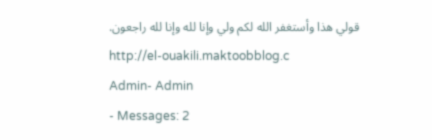قولي هذا وأستغفر الله لكم ولي وإنا لله وإنا لله راجعون.
http://el-ouakili.maktoobblog.c
Admin- Admin
- Messages: 2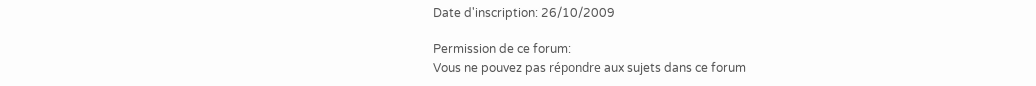Date d'inscription: 26/10/2009

Permission de ce forum:
Vous ne pouvez pas répondre aux sujets dans ce forum